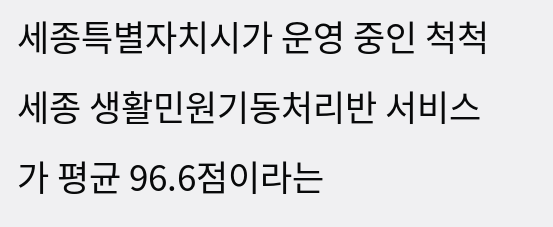세종특별자치시가 운영 중인 척척세종 생활민원기동처리반 서비스가 평균 96.6점이라는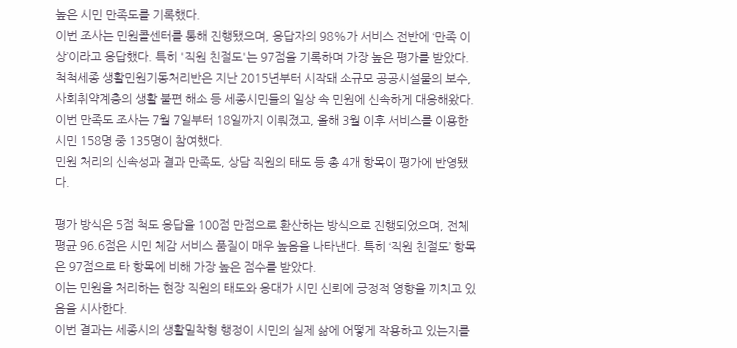높은 시민 만족도를 기록했다.
이번 조사는 민원콜센터를 통해 진행됐으며, 응답자의 98%가 서비스 전반에 ‘만족 이상’이라고 응답했다. 특히 '직원 친절도'는 97점을 기록하며 가장 높은 평가를 받았다.
척척세종 생활민원기동처리반은 지난 2015년부터 시작돼 소규모 공공시설물의 보수, 사회취약계층의 생활 불편 해소 등 세종시민들의 일상 속 민원에 신속하게 대응해왔다.
이번 만족도 조사는 7월 7일부터 18일까지 이뤄졌고, 올해 3월 이후 서비스를 이용한 시민 158명 중 135명이 참여했다.
민원 처리의 신속성과 결과 만족도, 상담 직원의 태도 등 총 4개 항목이 평가에 반영됐다.

평가 방식은 5점 척도 응답을 100점 만점으로 환산하는 방식으로 진행되었으며, 전체 평균 96.6점은 시민 체감 서비스 품질이 매우 높음을 나타낸다. 특히 ‘직원 친절도’ 항목은 97점으로 타 항목에 비해 가장 높은 점수를 받았다.
이는 민원을 처리하는 현장 직원의 태도와 응대가 시민 신뢰에 긍정적 영향을 끼치고 있음을 시사한다.
이번 결과는 세종시의 생활밀착형 행정이 시민의 실제 삶에 어떻게 작용하고 있는지를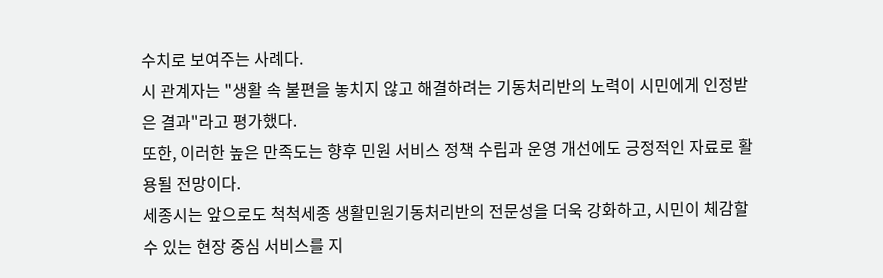수치로 보여주는 사례다.
시 관계자는 "생활 속 불편을 놓치지 않고 해결하려는 기동처리반의 노력이 시민에게 인정받은 결과"라고 평가했다.
또한, 이러한 높은 만족도는 향후 민원 서비스 정책 수립과 운영 개선에도 긍정적인 자료로 활용될 전망이다.
세종시는 앞으로도 척척세종 생활민원기동처리반의 전문성을 더욱 강화하고, 시민이 체감할 수 있는 현장 중심 서비스를 지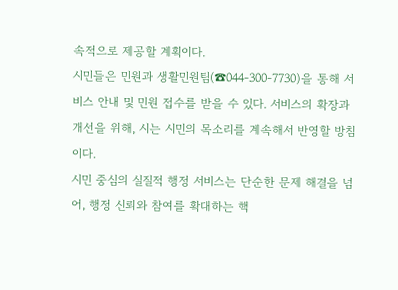속적으로 제공할 계획이다.
시민들은 민원과 생활민원팀(☎044-300-7730)을 통해 서비스 안내 및 민원 접수를 받을 수 있다. 서비스의 확장과 개선을 위해, 시는 시민의 목소리를 계속해서 반영할 방침이다.
시민 중심의 실질적 행정 서비스는 단순한 문제 해결을 넘어, 행정 신뢰와 참여를 확대하는 핵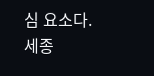심 요소다.
세종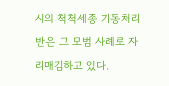시의 척척세종 기동처리반은 그 모범 사례로 자리매김하고 있다.